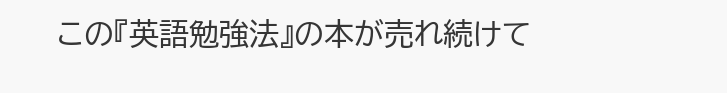この『英語勉強法』の本が売れ続けて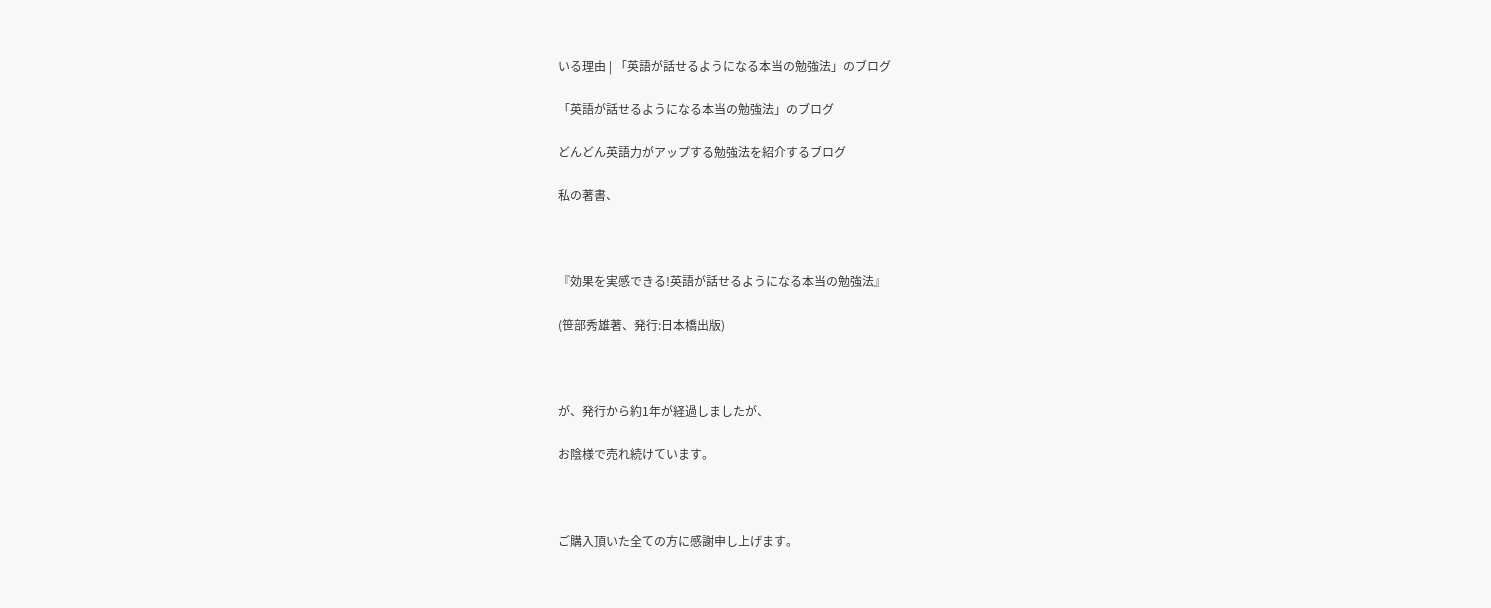いる理由 | 「英語が話せるようになる本当の勉強法」のブログ

「英語が話せるようになる本当の勉強法」のブログ

どんどん英語力がアップする勉強法を紹介するブログ

私の著書、



『効果を実感できる!英語が話せるようになる本当の勉強法』

(笹部秀雄著、発行:日本橋出版)



が、発行から約1年が経過しましたが、

お陰様で売れ続けています。



ご購入頂いた全ての方に感謝申し上げます。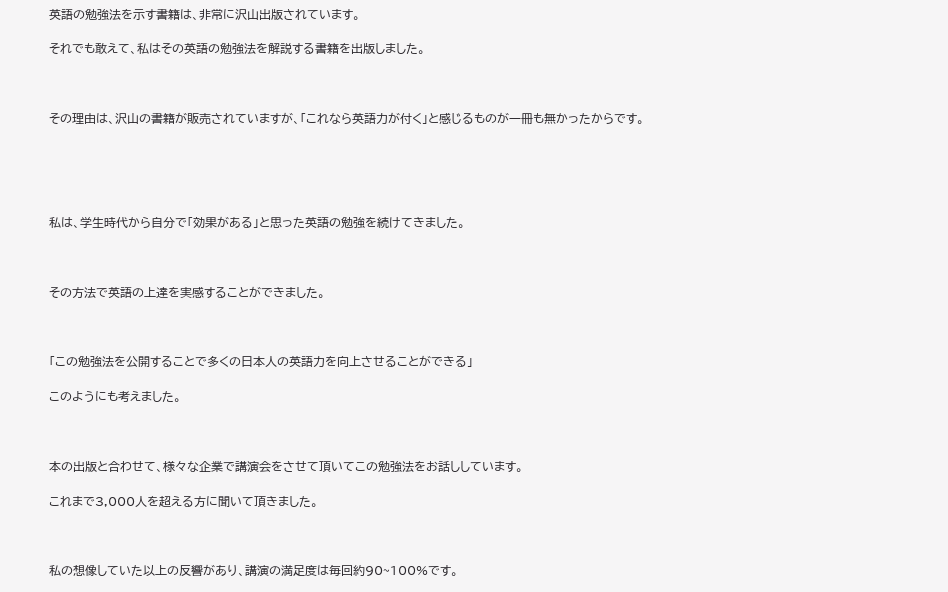英語の勉強法を示す書籍は、非常に沢山出版されています。

それでも敢えて、私はその英語の勉強法を解説する書籍を出版しました。



その理由は、沢山の書籍が販売されていますが、「これなら英語力が付く」と感じるものが一冊も無かったからです。





私は、学生時代から自分で「効果がある」と思った英語の勉強を続けてきました。



その方法で英語の上達を実感することができました。



「この勉強法を公開することで多くの日本人の英語力を向上させることができる」

このようにも考えました。



本の出版と合わせて、様々な企業で講演会をさせて頂いてこの勉強法をお話ししています。

これまで3,000人を超える方に聞いて頂きました。



私の想像していた以上の反響があり、講演の満足度は毎回約90~100%です。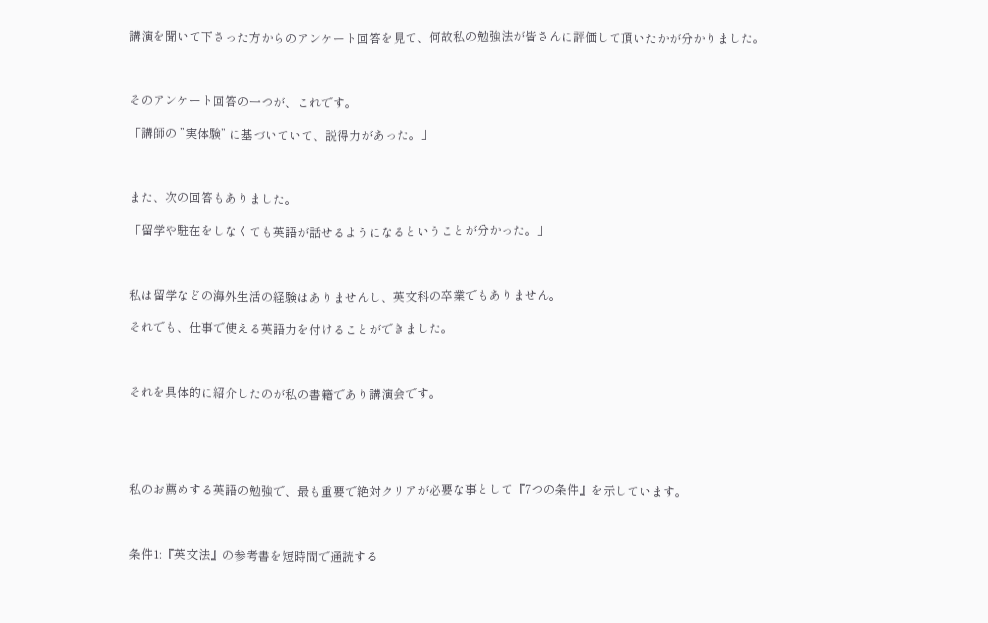講演を聞いて下さった方からのアンケート回答を見て、何故私の勉強法が皆さんに評価して頂いたかが分かりました。



そのアンケート回答の一つが、これです。

「講師の ”実体験” に基づいていて、説得力があった。」



また、次の回答もありました。

「留学や駐在をしなくても英語が話せるようになるということが分かった。」



私は留学などの海外生活の経験はありませんし、英文科の卒業でもありません。

それでも、仕事で使える英語力を付けることができました。



それを具体的に紹介したのが私の書籍であり講演会です。





私のお薦めする英語の勉強で、最も重要で絶対クリアが必要な事として『7つの条件』を示しています。



条件1:『英文法』の参考書を短時間で通読する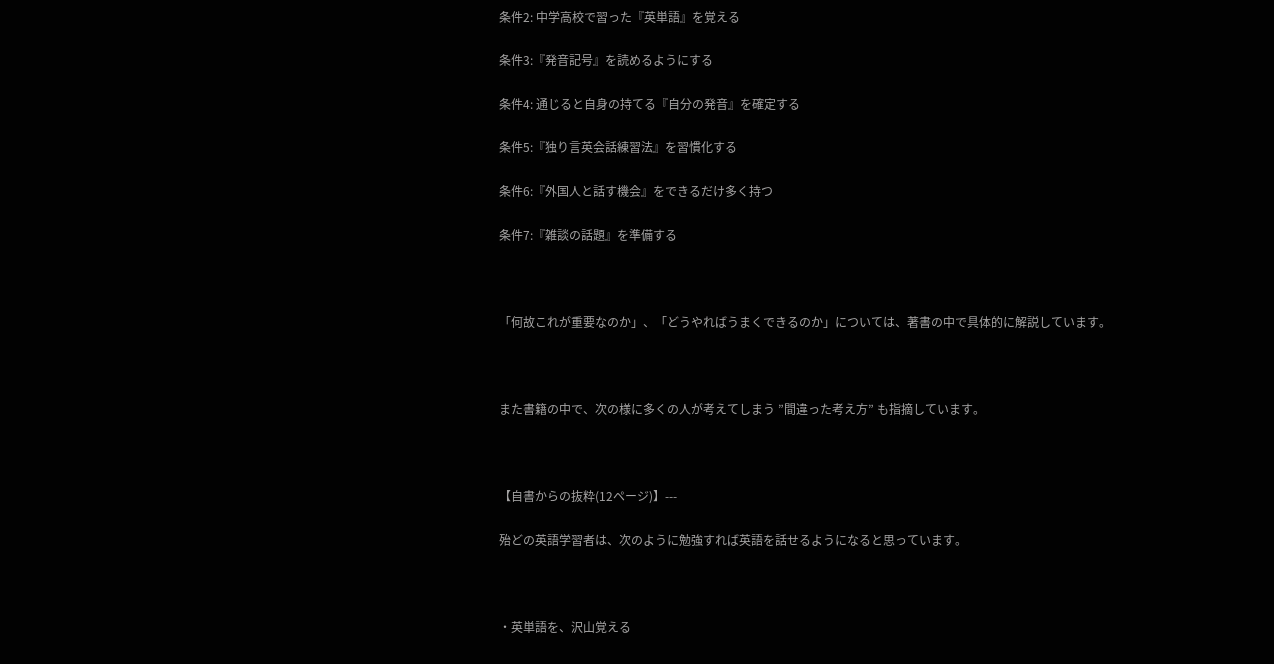条件2: 中学高校で習った『英単語』を覚える

条件3:『発音記号』を読めるようにする

条件4: 通じると自身の持てる『自分の発音』を確定する

条件5:『独り言英会話練習法』を習慣化する

条件6:『外国人と話す機会』をできるだけ多く持つ

条件7:『雑談の話題』を準備する



「何故これが重要なのか」、「どうやればうまくできるのか」については、著書の中で具体的に解説しています。



また書籍の中で、次の様に多くの人が考えてしまう ”間違った考え方” も指摘しています。



【自書からの抜粋(12ページ)】---

殆どの英語学習者は、次のように勉強すれば英語を話せるようになると思っています。



・英単語を、沢山覚える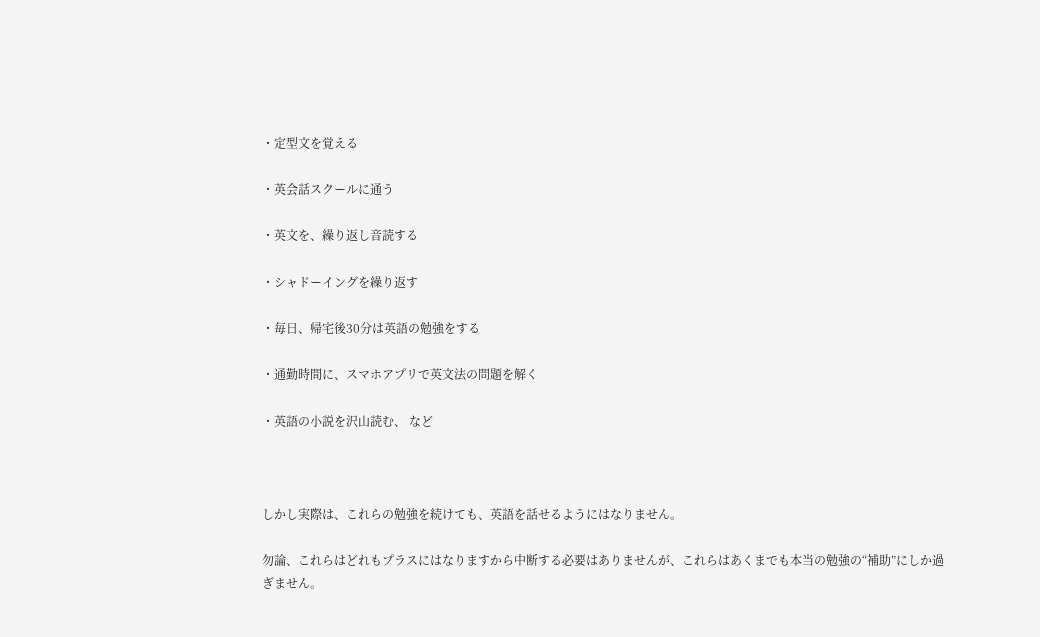・定型文を覚える

・英会話スクールに通う

・英文を、繰り返し音読する

・シャドーイングを繰り返す

・毎日、帰宅後30分は英語の勉強をする

・通勤時間に、スマホアプリで英文法の問題を解く

・英語の小説を沢山読む、 など



しかし実際は、これらの勉強を続けても、英語を話せるようにはなりません。

勿論、これらはどれもプラスにはなりますから中断する必要はありませんが、これらはあくまでも本当の勉強の“補助”にしか過ぎません。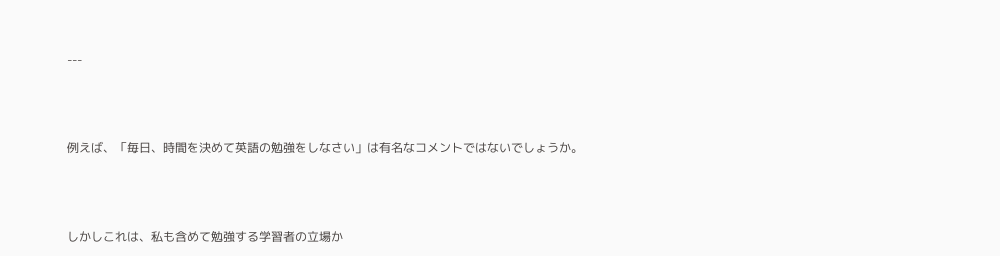---



例えば、「毎日、時間を決めて英語の勉強をしなさい」は有名なコメントではないでしょうか。



しかしこれは、私も含めて勉強する学習者の立場か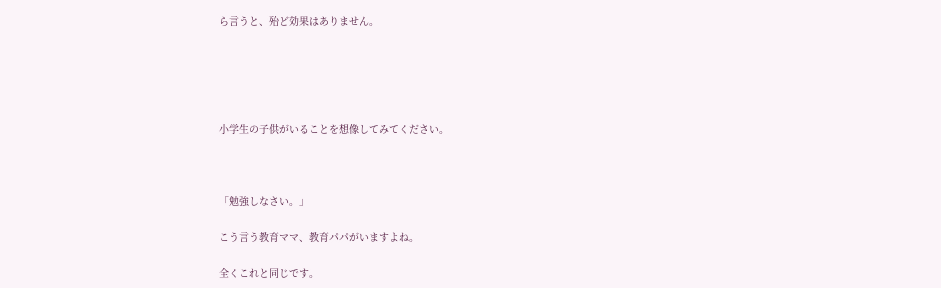ら言うと、殆ど効果はありません。





小学生の子供がいることを想像してみてください。



「勉強しなさい。」

こう言う教育ママ、教育パパがいますよね。

全くこれと同じです。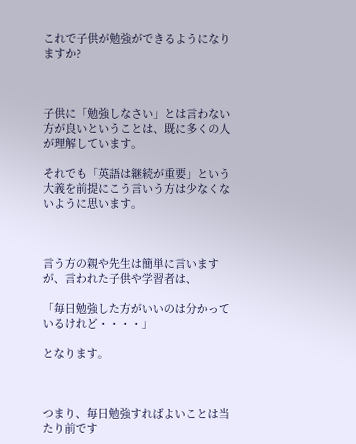これで子供が勉強ができるようになりますか?



子供に「勉強しなさい」とは言わない方が良いということは、既に多くの人が理解しています。

それでも「英語は継続が重要」という大義を前提にこう言いう方は少なくないように思います。



言う方の親や先生は簡単に言いますが、言われた子供や学習者は、

「毎日勉強した方がいいのは分かっているけれど・・・・」

となります。



つまり、毎日勉強すればよいことは当たり前です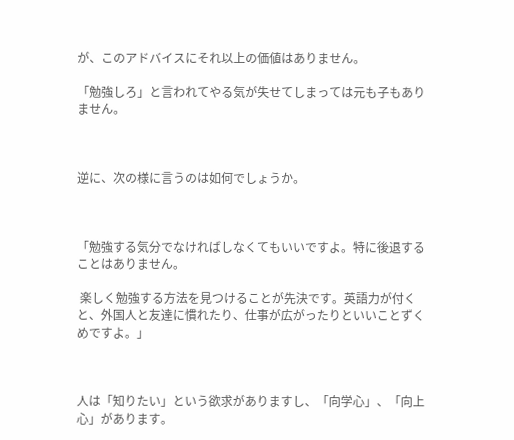が、このアドバイスにそれ以上の価値はありません。

「勉強しろ」と言われてやる気が失せてしまっては元も子もありません。



逆に、次の様に言うのは如何でしょうか。



「勉強する気分でなければしなくてもいいですよ。特に後退することはありません。

 楽しく勉強する方法を見つけることが先決です。英語力が付くと、外国人と友達に慣れたり、仕事が広がったりといいことずくめですよ。」



人は「知りたい」という欲求がありますし、「向学心」、「向上心」があります。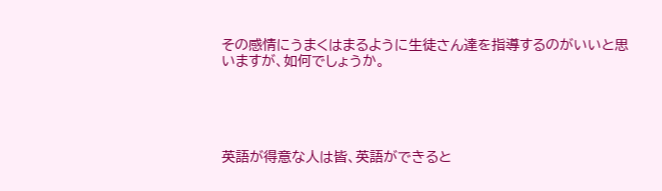その感情にうまくはまるように生徒さん達を指導するのがいいと思いますが、如何でしょうか。





英語が得意な人は皆、英語ができると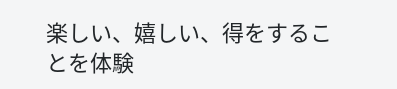楽しい、嬉しい、得をすることを体験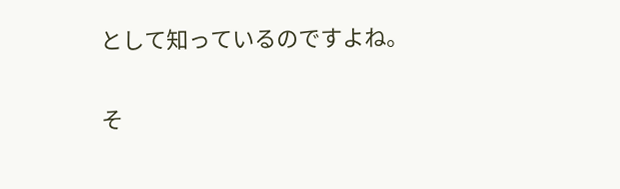として知っているのですよね。

そ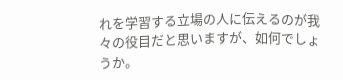れを学習する立場の人に伝えるのが我々の役目だと思いますが、如何でしょうか。